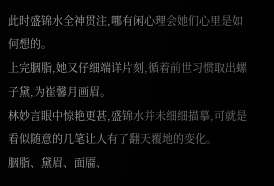此时盛锦水全神贯注,哪有闲心理会她们心里是如何想的。
上完胭脂,她又仔细端详片刻,循着前世习惯取出螺子黛,为崔馨月画眉。
林妙言眼中惊艳更甚,盛锦水并未细细描摹,可就是看似随意的几笔让人有了翻天覆地的变化。
胭脂、黛眉、面靥、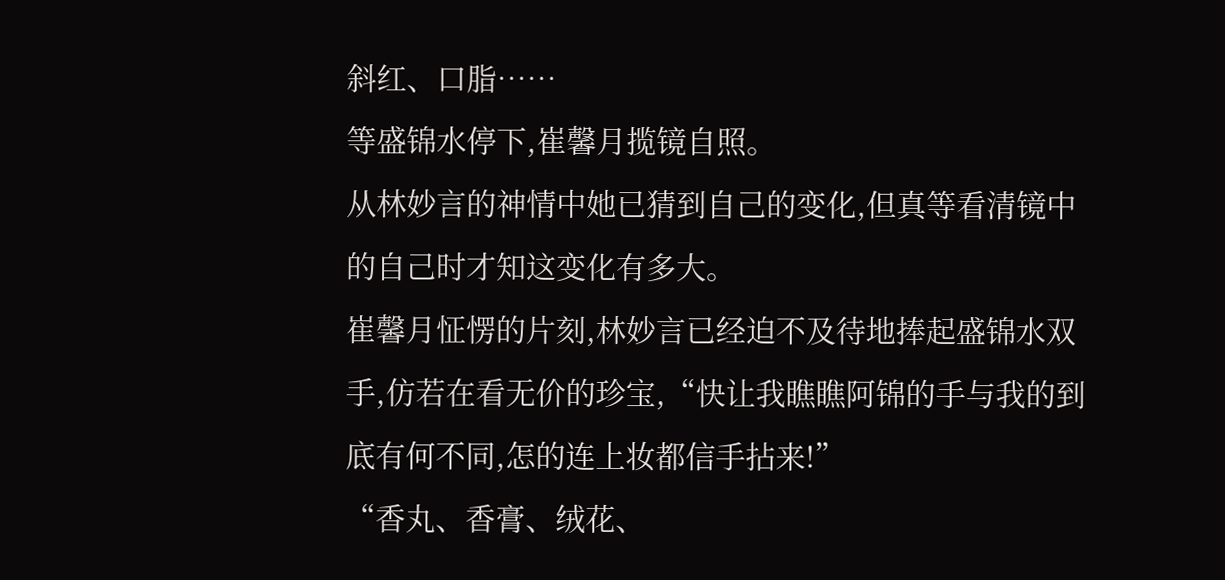斜红、口脂……
等盛锦水停下,崔馨月揽镜自照。
从林妙言的神情中她已猜到自己的变化,但真等看清镜中的自己时才知这变化有多大。
崔馨月怔愣的片刻,林妙言已经迫不及待地捧起盛锦水双手,仿若在看无价的珍宝,“快让我瞧瞧阿锦的手与我的到底有何不同,怎的连上妆都信手拈来!”
“香丸、香膏、绒花、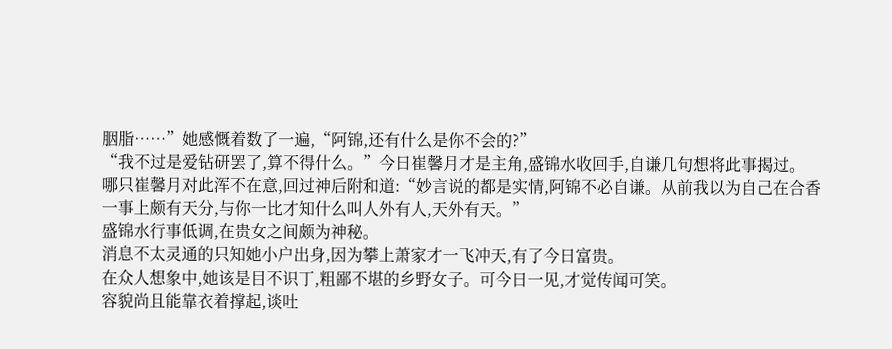胭脂……”她感慨着数了一遍,“阿锦,还有什么是你不会的?”
“我不过是爱钻研罢了,算不得什么。”今日崔馨月才是主角,盛锦水收回手,自谦几句想将此事揭过。
哪只崔馨月对此浑不在意,回过神后附和道:“妙言说的都是实情,阿锦不必自谦。从前我以为自己在合香一事上颇有天分,与你一比才知什么叫人外有人,天外有天。”
盛锦水行事低调,在贵女之间颇为神秘。
消息不太灵通的只知她小户出身,因为攀上萧家才一飞冲天,有了今日富贵。
在众人想象中,她该是目不识丁,粗鄙不堪的乡野女子。可今日一见,才觉传闻可笑。
容貌尚且能靠衣着撑起,谈吐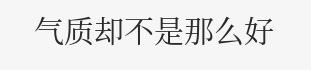气质却不是那么好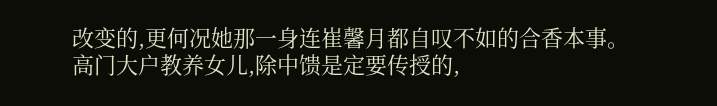改变的,更何况她那一身连崔馨月都自叹不如的合香本事。
高门大户教养女儿,除中馈是定要传授的,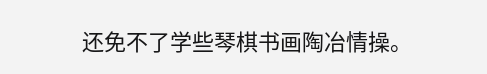还免不了学些琴棋书画陶冶情操。